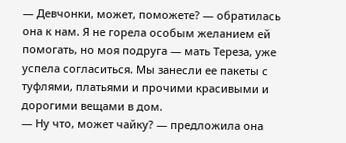— Девчонки, может, поможете? — обратилась она к нам. Я не горела особым желанием ей помогать, но моя подруга — мать Тереза, уже успела согласиться. Мы занесли ее пакеты с туфлями, платьями и прочими красивыми и дорогими вещами в дом.
— Ну что, может чайку? — предложила она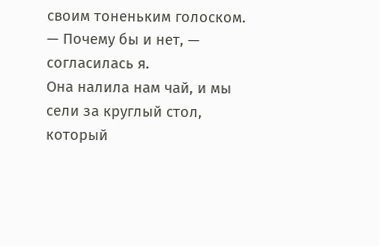своим тоненьким голоском.
— Почему бы и нет, — согласилась я.
Она налила нам чай, и мы сели за круглый стол, который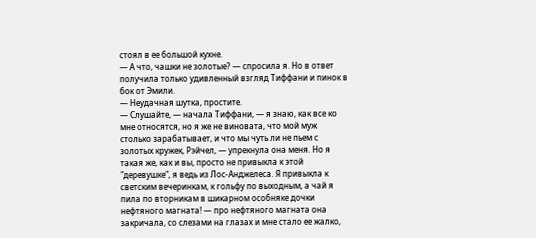стоял в ее большой кухне.
— А что, чашки не золотые? — спросила я. Но в ответ получила только удивленный взгляд Тиффани и пинок в бок от Эмили.
— Неудачная шутка, простите.
— Слушайте, — начала Тиффани, — я знаю, как все ко мне относятся, но я же не виновата, что мой муж столько зарабатывает, и что мы чуть ли не пьем с золотых кружек, Рэйчел, — упрекнула она меня. Но я такая же, как и вы, просто не привыкла к этой "деревушке", я ведь из Лос-Анджелеса. Я привыкла к светским вечеринкам, к гольфу по выходным, а чай я пила по вторникам в шикарном особняке дочки нефтяного магната! — про нефтяного магната она закричала, со слезами на глазах и мне стало ее жалко,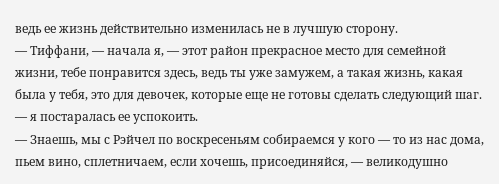ведь ее жизнь действительно изменилась не в лучшую сторону.
— Тиффани, — начала я, — этот район прекрасное место для семейной жизни, тебе понравится здесь, ведь ты уже замужем, а такая жизнь, какая была у тебя, это для девочек, которые еще не готовы сделать следующий шаг. — я постаралась ее успокоить.
— Знаешь, мы с Рэйчел по воскресеньям собираемся у кого — то из нас дома, пьем вино, сплетничаем, если хочешь, присоединяйся, — великодушно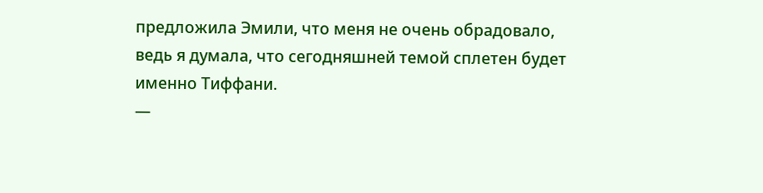предложила Эмили, что меня не очень обрадовало, ведь я думала, что сегодняшней темой сплетен будет именно Тиффани.
—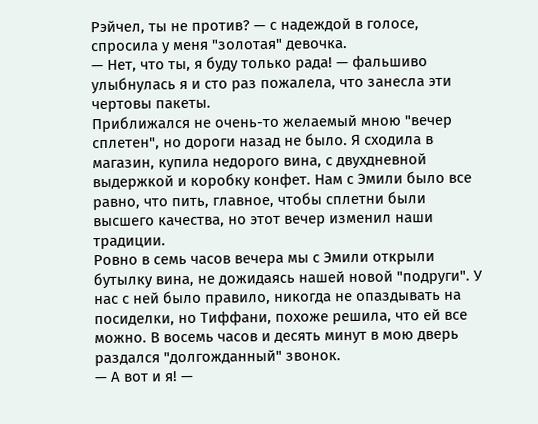Рэйчел, ты не против? — с надеждой в голосе, спросила у меня "золотая" девочка.
— Нет, что ты, я буду только рада! — фальшиво улыбнулась я и сто раз пожалела, что занесла эти чертовы пакеты.
Приближался не очень-то желаемый мною "вечер сплетен", но дороги назад не было. Я сходила в магазин, купила недорого вина, с двухдневной выдержкой и коробку конфет. Нам с Эмили было все равно, что пить, главное, чтобы сплетни были высшего качества, но этот вечер изменил наши традиции.
Ровно в семь часов вечера мы с Эмили открыли бутылку вина, не дожидаясь нашей новой "подруги". У нас с ней было правило, никогда не опаздывать на посиделки, но Тиффани, похоже решила, что ей все можно. В восемь часов и десять минут в мою дверь раздался "долгожданный" звонок.
— А вот и я! —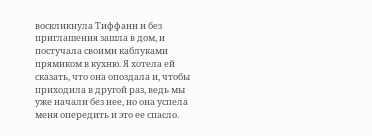воскликнула Тиффани и без приглашения зашла в дом, и постучала своими каблуками прямиком в кухню. Я хотела ей сказать, что она опоздала и, чтобы приходила в другой раз, ведь мы уже начали без нее, но она успела меня опередить и это ее спасло.